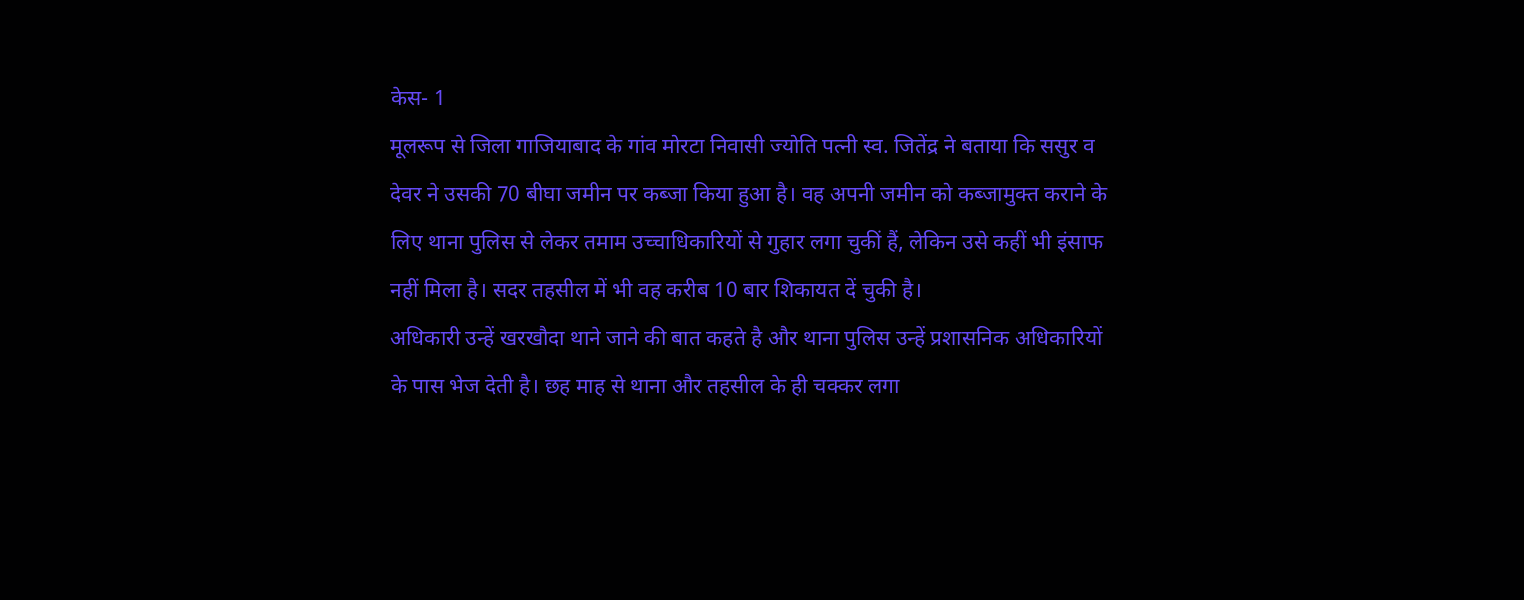केस- 1
मूलरूप से जिला गाजियाबाद के गांव मोरटा निवासी ज्योति पत्नी स्व. जितेंद्र ने बताया कि ससुर व देवर ने उसकी 70 बीघा जमीन पर कब्जा किया हुआ है। वह अपनी जमीन को कब्जामुक्त कराने के लिए थाना पुलिस से लेकर तमाम उच्चाधिकारियों से गुहार लगा चुकीं हैं, लेकिन उसे कहीं भी इंसाफ नहीं मिला है। सदर तहसील में भी वह करीब 10 बार शिकायत दें चुकी है।
अधिकारी उन्हें खरखौदा थाने जाने की बात कहते है और थाना पुलिस उन्हें प्रशासनिक अधिकारियों के पास भेज देती है। छह माह से थाना और तहसील के ही चक्कर लगा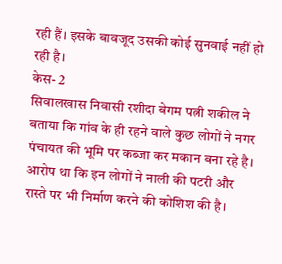रही हैं। इसके बावजूद उसकी कोई सुनवाई नहीं हो रही है।
केस- 2
सिवालखास निवासी रशीदा बेगम पत्नी शकील ने बताया कि गांव के ही रहने वाले कुछ लोगों ने नगर पंचायत की भूमि पर कब्जा कर मकान बना रहे है। आरोप था कि इन लोगों ने नाली की पटरी और रास्ते पर भी निर्माण करने की कोशिश की है।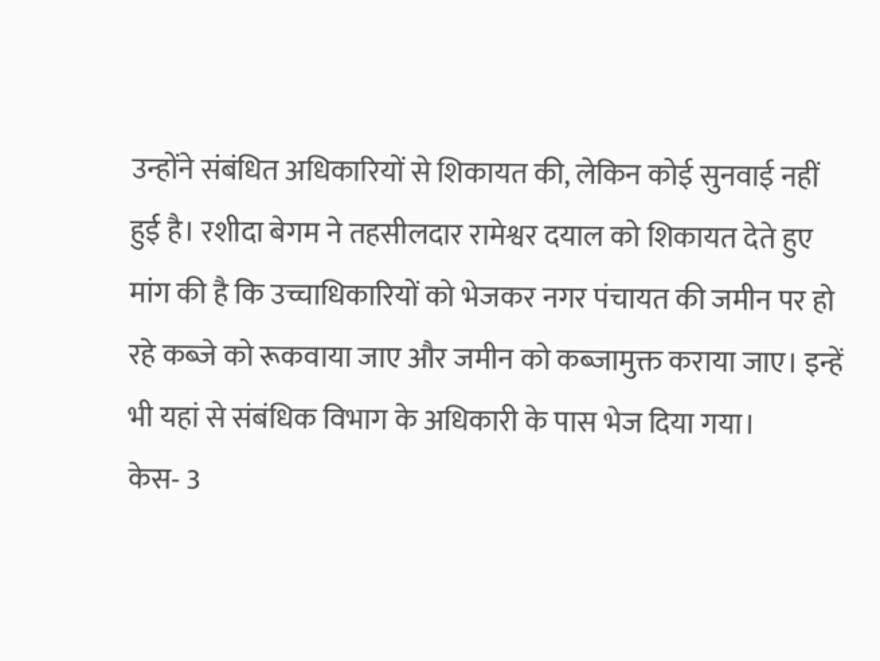उन्होंने संबंधित अधिकारियों से शिकायत की, लेकिन कोई सुनवाई नहीं हुई है। रशीदा बेगम ने तहसीलदार रामेश्वर दयाल को शिकायत देते हुए मांग की है कि उच्चाधिकारियों को भेजकर नगर पंचायत की जमीन पर हो रहे कब्जे को रूकवाया जाए और जमीन को कब्जामुक्त कराया जाए। इन्हें भी यहां से संबंधिक विभाग के अधिकारी के पास भेज दिया गया।
केस- 3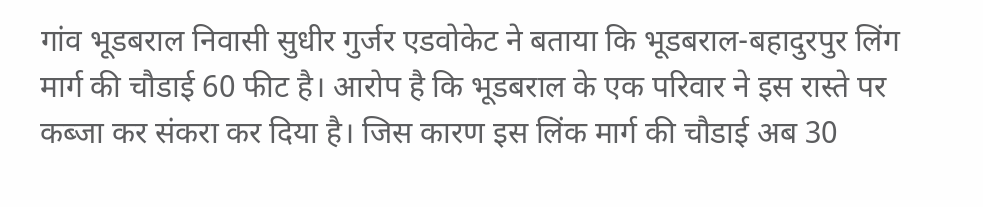गांव भूडबराल निवासी सुधीर गुर्जर एडवोकेट ने बताया कि भूडबराल-बहादुरपुर लिंग मार्ग की चौडाई 60 फीट है। आरोप है कि भूडबराल के एक परिवार ने इस रास्ते पर कब्जा कर संकरा कर दिया है। जिस कारण इस लिंक मार्ग की चौडाई अब 30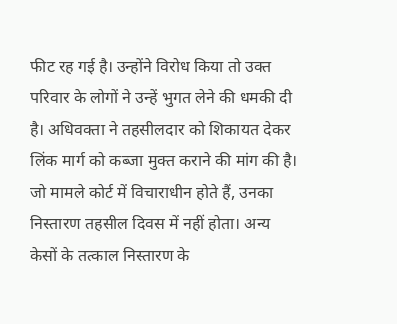फीट रह गई है। उन्होंने विरोध किया तो उक्त परिवार के लोगों ने उन्हें भुगत लेने की धमकी दी है। अधिवक्ता ने तहसीलदार को शिकायत देकर लिंक मार्ग को कब्जा मुक्त कराने की मांग की है।
जो मामले कोर्ट में विचाराधीन होते हैं, उनका निस्तारण तहसील दिवस में नहीं होता। अन्य केसों के तत्काल निस्तारण के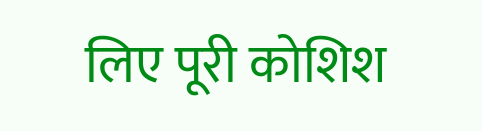लिए पूरी कोशिश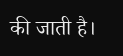की जाती है।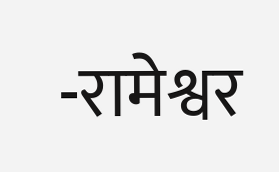-रामेश्वर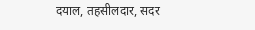दयाल, तहसीलदार, सदर